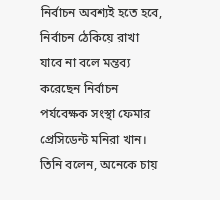নির্বাচন অবশ্যই হতে হবে, নির্বাচন ঠেকিয়ে রাখা যাবে না বলে মন্তব্য করেছেন নির্বাচন পর্যবেক্ষক সংস্থা ফেমার প্রেসিডেন্ট মনিরা খান। তিনি বলেন, অনেকে চায়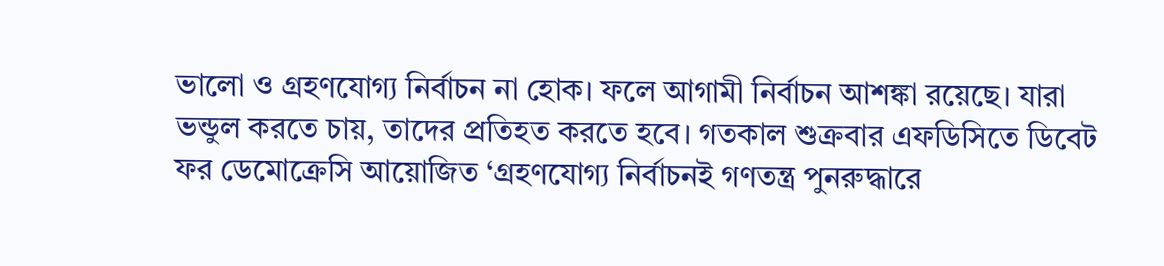ভালো ও গ্রহণযোগ্য নির্বাচন না হোক। ফলে আগামী নির্বাচন আশঙ্কা রয়েছে। যারা ভন্ডুল করতে চায়, তাদের প্রতিহত করতে হবে। গতকাল শুক্রবার এফডিসিতে ডিবেট ফর ডেমোক্রেসি আয়োজিত ‘গ্রহণযোগ্য নির্বাচনই গণতন্ত্র পুনরুদ্ধারে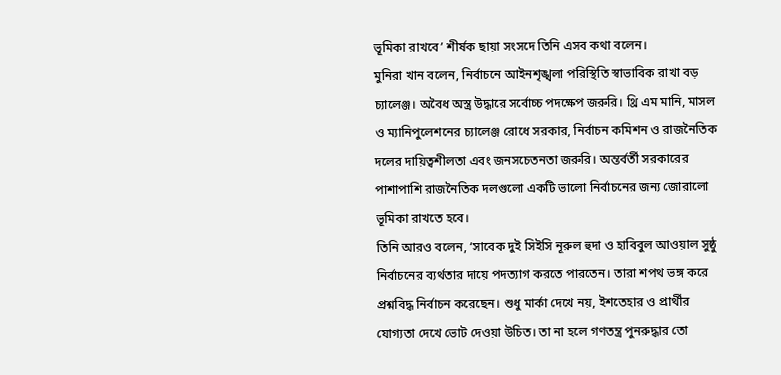ভূমিকা রাখবে’ শীর্ষক ছায়া সংসদে তিনি এসব কথা বলেন।
মুনিরা খান বলেন, নির্বাচনে আইনশৃঙ্খলা পরিস্থিতি স্বাভাবিক রাখা বড় চ্যালেঞ্জ। অবৈধ অস্ত্র উদ্ধারে সর্বোচ্চ পদক্ষেপ জরুরি। থ্রি এম মানি, মাসল ও ম্যানিপুলেশনের চ্যালেঞ্জ রোধে সরকার, নির্বাচন কমিশন ও রাজনৈতিক দলের দায়িত্বশীলতা এবং জনসচেতনতা জরুরি। অন্তর্বর্তী সরকারের পাশাপাশি রাজনৈতিক দলগুলো একটি ভালো নির্বাচনের জন্য জোরালো ভূমিকা রাখতে হবে।
তিনি আরও বলেন, ‘সাবেক দুই সিইসি নূরুল হুদা ও হাবিবুল আওয়াল সুষ্ঠু নির্বাচনের ব্যর্থতার দায়ে পদত্যাগ করতে পারতেন। তারা শপথ ভঙ্গ করে প্রশ্নবিদ্ধ নির্বাচন করেছেন। শুধু মার্কা দেখে নয়, ইশতেহার ও প্রার্থীর যোগ্যতা দেখে ভোট দেওয়া উচিত। তা না হলে গণতন্ত্র পুনরুদ্ধার তো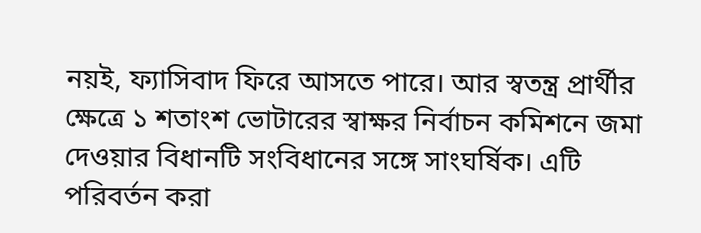নয়ই, ফ্যাসিবাদ ফিরে আসতে পারে। আর স্বতন্ত্র প্রার্থীর ক্ষেত্রে ১ শতাংশ ভোটারের স্বাক্ষর নির্বাচন কমিশনে জমা দেওয়ার বিধানটি সংবিধানের সঙ্গে সাংঘর্ষিক। এটি পরিবর্তন করা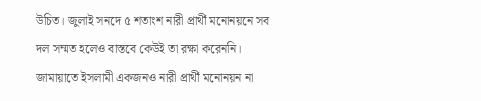উচিত। জুলাই সনদে ৫ শতাংশ নারী প্রার্থী মনোনয়নে সব দল সম্মত হলেও বাস্তবে কেউই তা রক্ষা করেননি। জামায়াতে ইসলামী একজনও নারী প্রার্থী মনোনয়ন না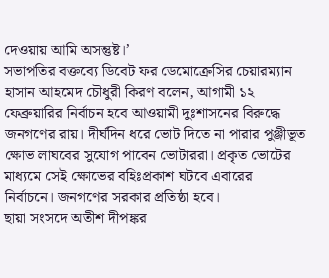দেওয়ায় আমি অসন্তুষ্ট।’
সভাপতির বক্তব্যে ডিবেট ফর ডেমোক্রেসির চেয়ারম্যান হাসান আহমেদ চৌধুরী কিরণ বলেন, আগামী ১২ ফেব্রুয়ারির নির্বাচন হবে আওয়ামী দুঃশাসনের বিরুদ্ধে জনগণের রায়। দীর্ঘদিন ধরে ভোট দিতে না পারার পুঞ্জীভূত ক্ষোভ লাঘবের সুযোগ পাবেন ভোটাররা। প্রকৃত ভোটের মাধ্যমে সেই ক্ষোভের বহিঃপ্রকাশ ঘটবে এবারের নির্বাচনে। জনগণের সরকার প্রতিষ্ঠা হবে।
ছায়া সংসদে অতীশ দীপঙ্কর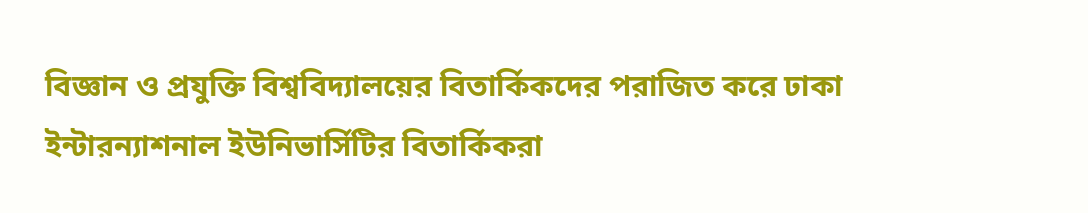বিজ্ঞান ও প্রযুক্তি বিশ্ববিদ্যালয়ের বিতার্কিকদের পরাজিত করে ঢাকা ইন্টারন্যাশনাল ইউনিভার্সিটির বিতার্কিকরা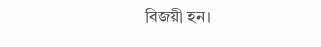বিজয়ী হন।